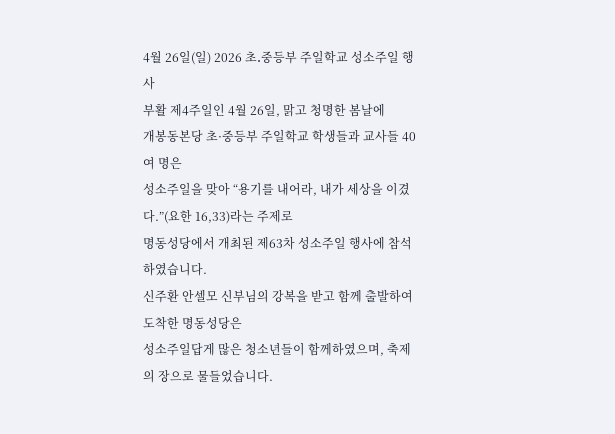4월 26일(일) 2026 초․중등부 주일학교 성소주일 행사
부활 제4주일인 4월 26일, 맑고 청명한 봄날에
개봉동본당 초·중등부 주일학교 학생들과 교사들 40여 명은
성소주일을 맞아 “용기를 내어라, 내가 세상을 이겼다.”(요한 16,33)라는 주제로
명동성당에서 개최된 제63차 성소주일 행사에 참석하였습니다.
신주환 안셀모 신부님의 강복을 받고 함께 출발하여 도착한 명동성당은
성소주일답게 많은 청소년들이 함께하였으며, 축제의 장으로 물들었습니다.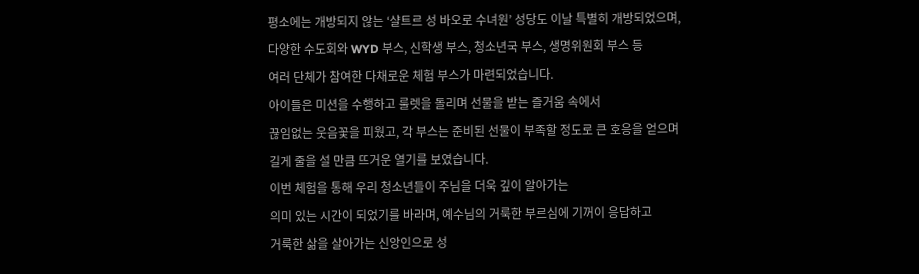평소에는 개방되지 않는 ‘샬트르 성 바오로 수녀원’ 성당도 이날 특별히 개방되었으며,
다양한 수도회와 WYD 부스, 신학생 부스, 청소년국 부스, 생명위원회 부스 등
여러 단체가 참여한 다채로운 체험 부스가 마련되었습니다.
아이들은 미션을 수행하고 룰렛을 돌리며 선물을 받는 즐거움 속에서
끊임없는 웃음꽃을 피웠고, 각 부스는 준비된 선물이 부족할 정도로 큰 호응을 얻으며
길게 줄을 설 만큼 뜨거운 열기를 보였습니다.
이번 체험을 통해 우리 청소년들이 주님을 더욱 깊이 알아가는
의미 있는 시간이 되었기를 바라며, 예수님의 거룩한 부르심에 기꺼이 응답하고
거룩한 삶을 살아가는 신앙인으로 성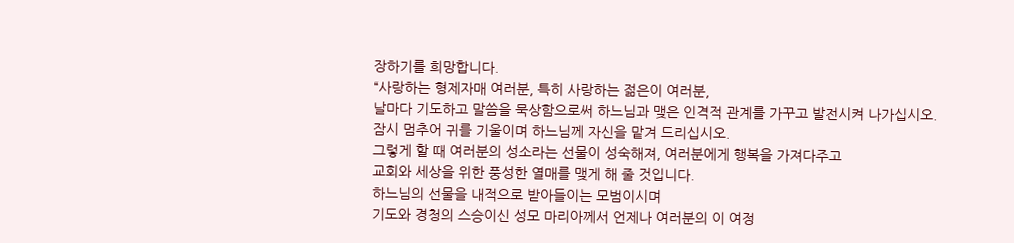장하기를 희망합니다.
“사랑하는 형제자매 여러분, 특히 사랑하는 젊은이 여러분,
날마다 기도하고 말씀을 묵상함으로써 하느님과 맺은 인격적 관계를 가꾸고 발전시켜 나가십시오.
잠시 멈추어 귀를 기울이며 하느님께 자신을 맡겨 드리십시오.
그렇게 할 때 여러분의 성소라는 선물이 성숙해져, 여러분에게 행복을 가져다주고
교회와 세상을 위한 풍성한 열매를 맺게 해 줄 것입니다.
하느님의 선물을 내적으로 받아들이는 모범이시며
기도와 경청의 스승이신 성모 마리아께서 언제나 여러분의 이 여정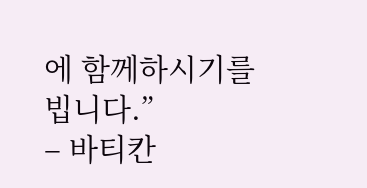에 함께하시기를 빕니다.”
– 바티칸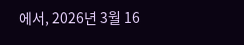에서, 2026년 3월 16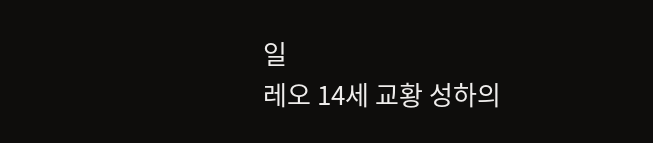일
레오 14세 교황 성하의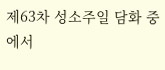제63차 성소주일 담화 중에서